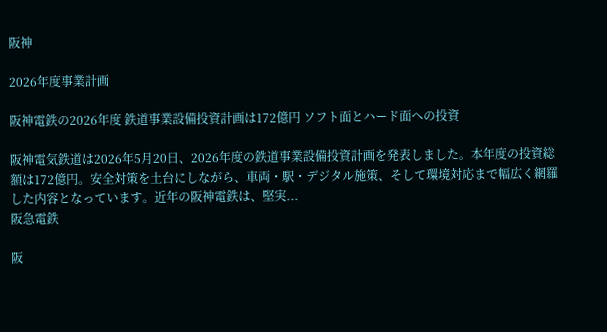阪神

2026年度事業計画

阪神電鉄の2026年度 鉄道事業設備投資計画は172億円 ソフト面とハード面への投資

阪神電気鉄道は2026年5月20日、2026年度の鉄道事業設備投資計画を発表しました。本年度の投資総額は172億円。安全対策を土台にしながら、車両・駅・デジタル施策、そして環境対応まで幅広く網羅した内容となっています。近年の阪神電鉄は、堅実...
阪急電鉄

阪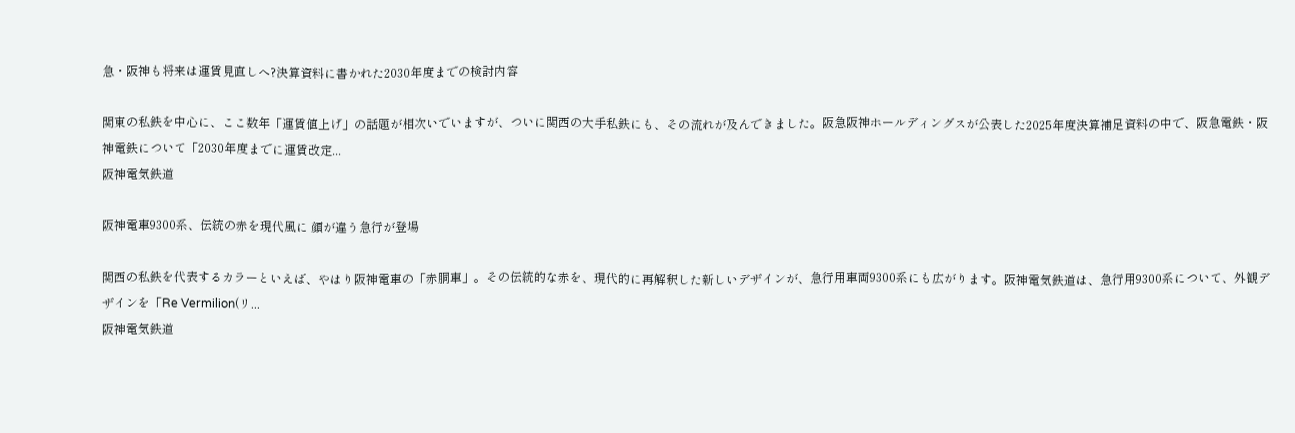急・阪神も将来は運賃見直しへ?決算資料に書かれた2030年度までの検討内容

関東の私鉄を中心に、ここ数年「運賃値上げ」の話題が相次いでいますが、ついに関西の大手私鉄にも、その流れが及んできました。阪急阪神ホールディングスが公表した2025年度決算補足資料の中で、阪急電鉄・阪神電鉄について「2030年度までに運賃改定...
阪神電気鉄道

阪神電車9300系、伝統の赤を現代風に 顔が違う急行が登場

関西の私鉄を代表するカラーといえば、やはり阪神電車の「赤胴車」。その伝統的な赤を、現代的に再解釈した新しいデザインが、急行用車両9300系にも広がります。阪神電気鉄道は、急行用9300系について、外観デザインを「Re Vermilion(リ...
阪神電気鉄道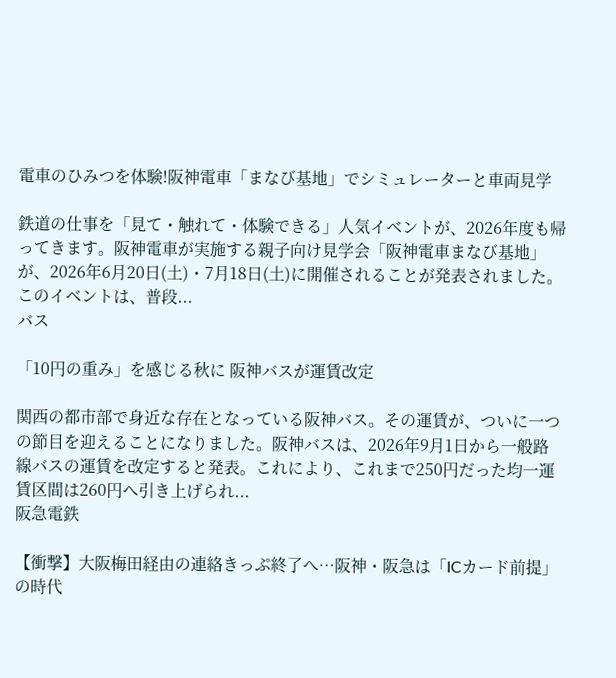電車のひみつを体験!阪神電車「まなび基地」でシミュレーターと車両見学

鉄道の仕事を「見て・触れて・体験できる」人気イベントが、2026年度も帰ってきます。阪神電車が実施する親子向け見学会「阪神電車まなび基地」が、2026年6月20日(土)・7月18日(土)に開催されることが発表されました。このイベントは、普段...
バス

「10円の重み」を感じる秋に 阪神バスが運賃改定

関西の都市部で身近な存在となっている阪神バス。その運賃が、ついに一つの節目を迎えることになりました。阪神バスは、2026年9月1日から一般路線バスの運賃を改定すると発表。これにより、これまで250円だった均一運賃区間は260円へ引き上げられ...
阪急電鉄

【衝撃】大阪梅田経由の連絡きっぷ終了へ…阪神・阪急は「ICカード前提」の時代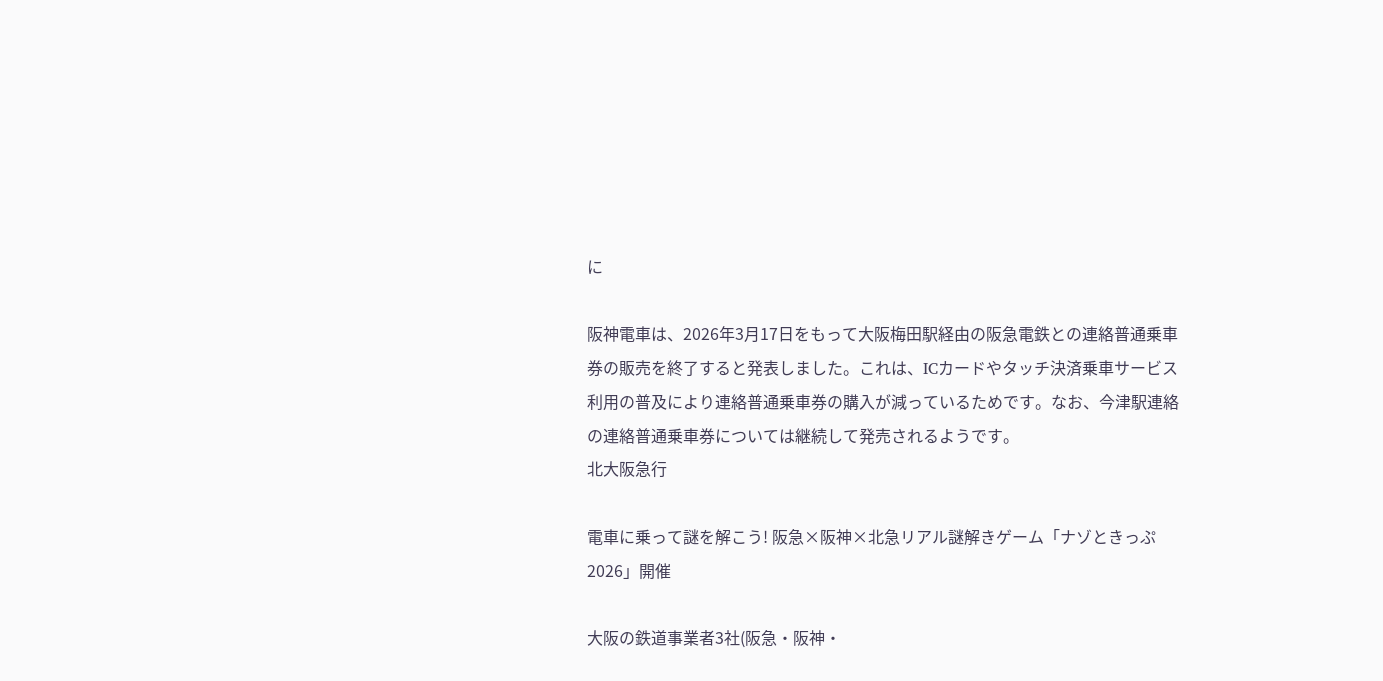に

阪神電車は、2026年3月17日をもって大阪梅田駅経由の阪急電鉄との連絡普通乗車券の販売を終了すると発表しました。これは、ICカードやタッチ決済乗車サービス利用の普及により連絡普通乗車券の購入が減っているためです。なお、今津駅連絡の連絡普通乗車券については継続して発売されるようです。
北大阪急行

電車に乗って謎を解こう! 阪急×阪神×北急リアル謎解きゲーム「ナゾときっぷ2026」開催

大阪の鉄道事業者3社(阪急・阪神・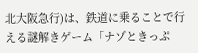北大阪急行)は、鉄道に乗ることで行える謎解きゲーム「ナゾときっぷ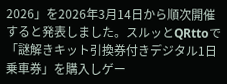2026」を2026年3月14日から順次開催すると発表しました。スルッとQRttoで「謎解きキット引換券付きデジタル1日乗車券」を購入しゲー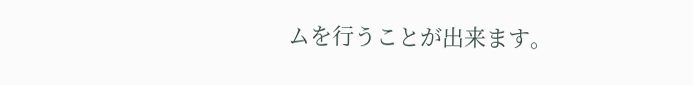ムを行うことが出来ます。